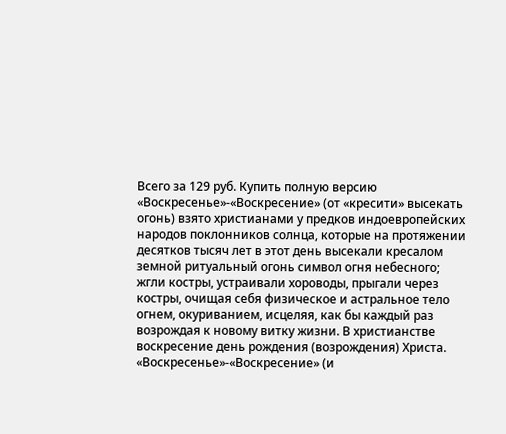Всего за 129 руб. Купить полную версию
«Воскресенье»-«Воскресение» (от «кресити» высекать огонь) взято христианами у предков индоевропейских народов поклонников солнца, которые на протяжении десятков тысяч лет в этот день высекали кресалом земной ритуальный огонь символ огня небесного; жгли костры, устраивали хороводы, прыгали через костры, очищая себя физическое и астральное тело огнем, окуриванием, исцеляя, как бы каждый раз возрождая к новому витку жизни. В христианстве воскресение день рождения (возрождения) Христа. «Воскресенье»-«Воскресение» (и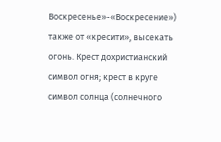Воскресенье»-«Воскресение») также от «кресити», высекать огонь. Крест дохристианский символ огня; крест в круге символ солнца (солнечного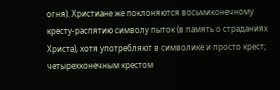огня). Христиане же поклоняются восьмиконечному кресту-распятию символу пыток (в память о страданиях Христа), хотя употребляют в символике и просто крест; четырехконечным крестом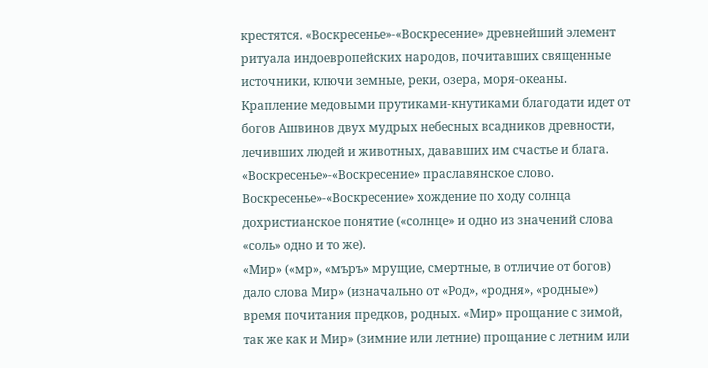крестятся. «Воскресенье»-«Воскресение» древнейший элемент ритуала индоевропейских народов, почитавших священные источники, ключи земные, реки, озера, моря-океаны. Крапление медовыми прутиками-кнутиками благодати идет от богов Ашвинов двух мудрых небесных всадников древности, лечивших людей и животных, дававших им счастье и блага. «Воскресенье»-«Воскресение» праславянское слово. Воскресенье»-«Воскресение» хождение по ходу солнца дохристианское понятие («солнце» и одно из значений слова «соль» одно и то же).
«Мир» («мр», «мъръ» мрущие, смертные, в отличие от богов) дало слова Мир» (изначально от «Род», «родня», «родные») время почитания предков, родных. «Мир» прощание с зимой, так же как и Мир» (зимние или летние) прощание с летним или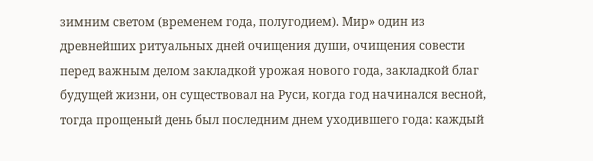зимним светом (временем года, полугодием). Мир» один из древнейших ритуальных дней очищения души, очищения совести перед важным делом закладкой урожая нового года, закладкой благ будущей жизни, он существовал на Руси, когда год начинался весной, тогда прощеный день был последним днем уходившего года: каждый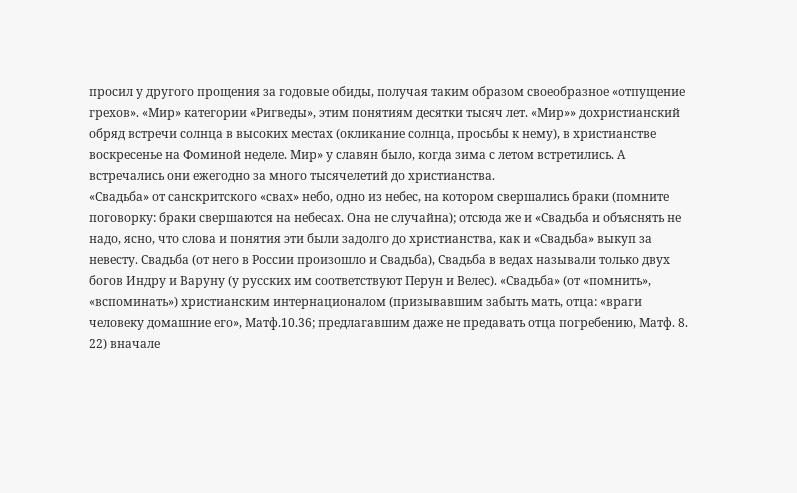просил у другого прощения за годовые обиды, получая таким образом своеобразное «отпущение грехов». «Мир» категории «Ригведы», этим понятиям десятки тысяч лет. «Мир»» дохристианский обряд встречи солнца в высоких местах (окликание солнца, просьбы к нему), в христианстве воскресенье на Фоминой неделе. Мир» у славян было, когда зима с летом встретились. А встречались они ежегодно за много тысячелетий до христианства.
«Свадьба» от санскритского «свах» небо, одно из небес, на котором свершались браки (помните поговорку: браки свершаются на небесах. Она не случайна); отсюда же и «Свадьба и объяснять не надо, ясно, что слова и понятия эти были задолго до христианства, как и «Свадьба» выкуп за невесту. Свадьба (от него в России произошло и Свадьба), Свадьба в ведах называли только двух богов Индру и Варуну (у русских им соответствуют Перун и Велес). «Свадьба» (от «помнить», «вспоминать») христианским интернационалом (призывавшим забыть мать, отца: «враги человеку домашние его», Матф.10.36; предлагавшим даже не предавать отца погребению, Матф. 8. 22) вначале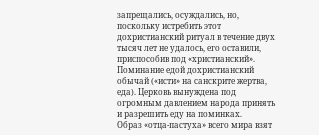запрещались, осуждались, но, поскольку истребить этот дохристианский ритуал в течение двух тысяч лет не удалось, его оставили, приспособив под «христианский». Поминание едой дохристианский обычай («исти» на санскрите жертва, еда). Церковь вынуждена под огромным давлением народа принять и разрешить еду на поминках.
Образ «отца-пастуха» всего мира взят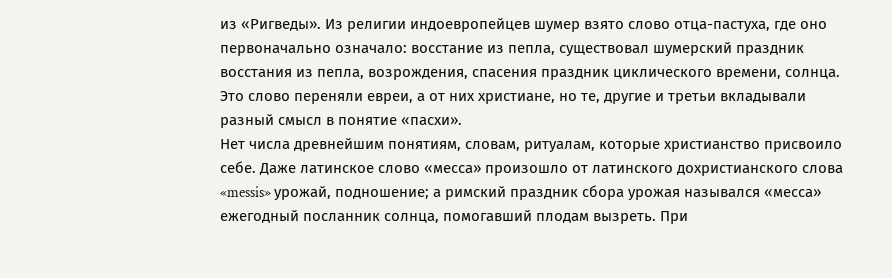из «Ригведы». Из религии индоевропейцев шумер взято слово отца-пастуха, где оно первоначально означало: восстание из пепла, существовал шумерский праздник восстания из пепла, возрождения, спасения праздник циклического времени, солнца. Это слово переняли евреи, а от них христиане, но те, другие и третьи вкладывали разный смысл в понятие «пасхи».
Нет числа древнейшим понятиям, словам, ритуалам, которые христианство присвоило себе. Даже латинское слово «месса» произошло от латинского дохристианского слова «messis» урожай, подношение; а римский праздник сбора урожая назывался «месса» ежегодный посланник солнца, помогавший плодам вызреть. При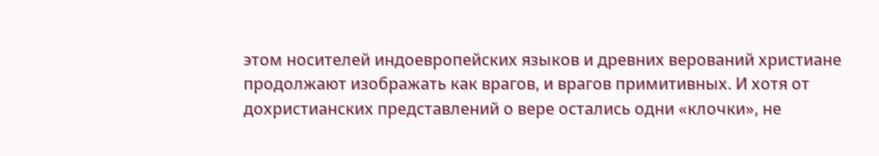этом носителей индоевропейских языков и древних верований христиане продолжают изображать как врагов, и врагов примитивных. И хотя от дохристианских представлений о вере остались одни «клочки», не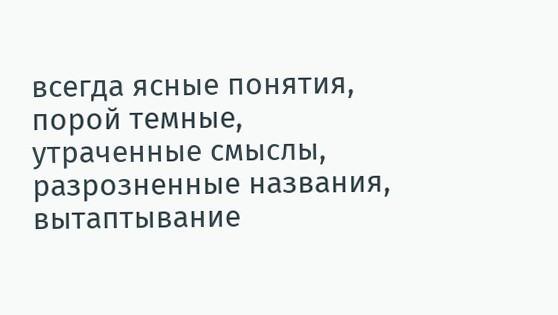всегда ясные понятия, порой темные, утраченные смыслы, разрозненные названия, вытаптывание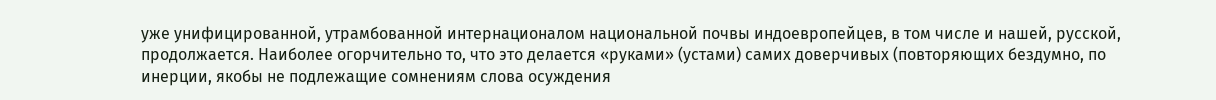уже унифицированной, утрамбованной интернационалом национальной почвы индоевропейцев, в том числе и нашей, русской, продолжается. Наиболее огорчительно то, что это делается «руками» (устами) самих доверчивых (повторяющих бездумно, по инерции, якобы не подлежащие сомнениям слова осуждения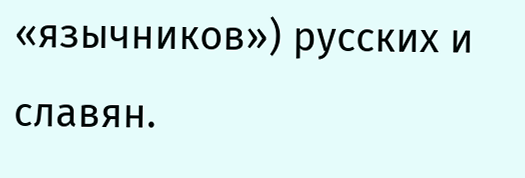«язычников») русских и славян.